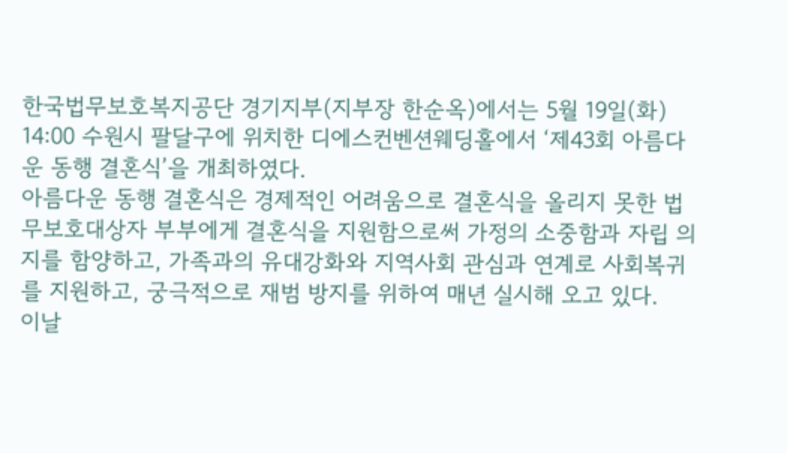한국법무보호복지공단 경기지부(지부장 한순옥)에서는 5월 19일(화) 14:00 수원시 팔달구에 위치한 디에스컨벤션웨딩홀에서 ‘제43회 아름다운 동행 결혼식’을 개최하였다.
아름다운 동행 결혼식은 경제적인 어려움으로 결혼식을 올리지 못한 법무보호대상자 부부에게 결혼식을 지원함으로써 가정의 소중함과 자립 의지를 함양하고, 가족과의 유대강화와 지역사회 관심과 연계로 사회복귀를 지원하고, 궁극적으로 재범 방지를 위하여 매년 실시해 오고 있다.
이날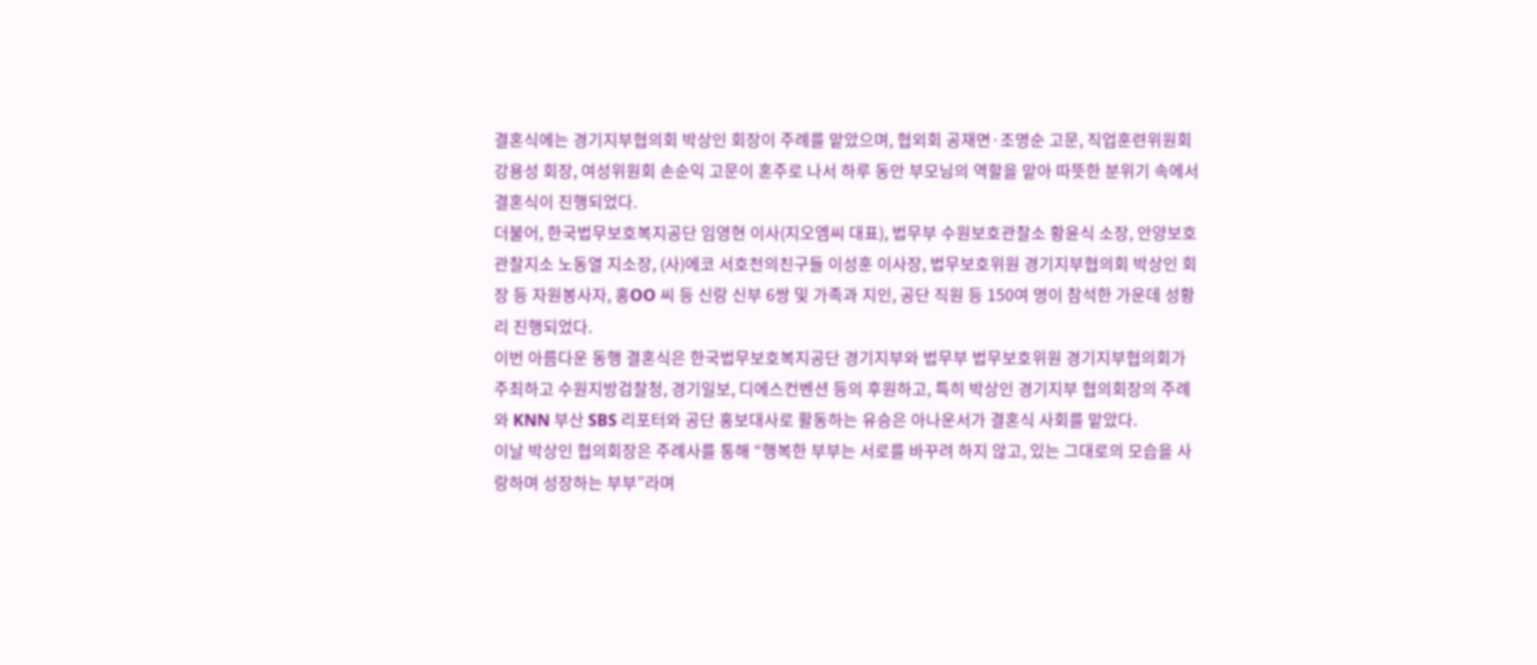결혼식에는 경기지부협의회 박상인 회장이 주례를 맡았으며, 협외회 공재면·조명순 고문, 직업훈련위원회 강용성 회장, 여성위원회 손순익 고문이 혼주로 나서 하루 동안 부모님의 역할을 맡아 따뜻한 분위기 속에서 결혼식이 진행되었다.
더불어, 한국법무보호복지공단 임영현 이사(지오엠씨 대표), 법무부 수원보호관찰소 황윤식 소장, 안양보호관찰지소 노동열 지소장, (사)에코 서호천의친구들 이성훈 이사장, 법무보호위원 경기지부협의회 박상인 회장 등 자원봉사자, 홍OO 씨 등 신랑 신부 6쌍 및 가족과 지인, 공단 직원 등 150여 명이 참석한 가운데 성황리 진행되었다.
이번 아름다운 동행 결혼식은 한국법무보호복지공단 경기지부와 법무부 법무보호위원 경기지부협의회가 주최하고 수원지방검찰청, 경기일보, 디에스컨벤션 등의 후원하고, 특히 박상인 경기지부 협의회장의 주례와 KNN 부산 SBS 리포터와 공단 홍보대사로 활동하는 유승은 아나운서가 결혼식 사회를 맡았다.
이날 박상인 협의회장은 주례사를 통해 “행복한 부부는 서로를 바꾸려 하지 않고, 있는 그대로의 모습을 사랑하며 성장하는 부부”라며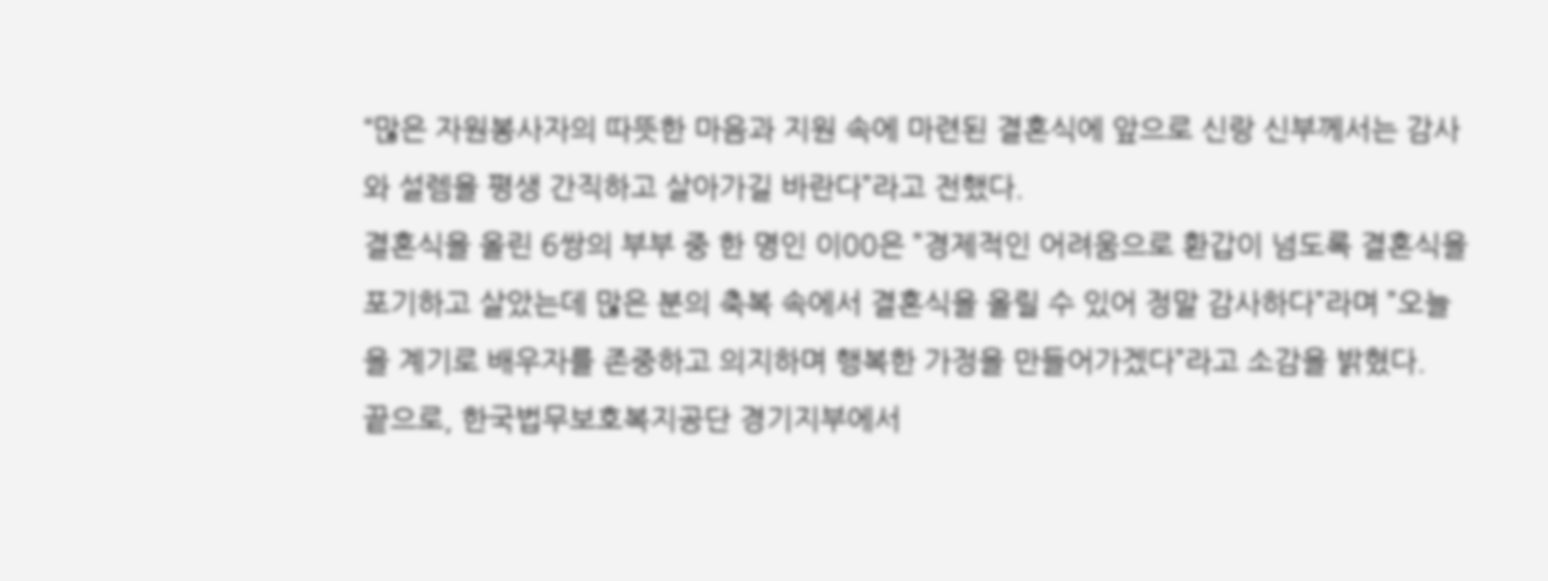“많은 자원봉사자의 따뜻한 마음과 지원 속에 마련된 결혼식에 앞으로 신랑 신부께서는 감사와 설렘을 평생 간직하고 살아가길 바란다”라고 전했다.
결혼식을 올린 6쌍의 부부 중 한 명인 이00은 ”경제적인 어려움으로 환갑이 넘도록 결혼식을 포기하고 살았는데 많은 분의 축복 속에서 결혼식을 올릴 수 있어 정말 감사하다”라며 ”오늘을 계기로 배우자를 존중하고 의지하며 행복한 가정을 만들어가겠다”라고 소감을 밝혔다.
끝으로, 한국법무보호복지공단 경기지부에서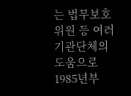는 법무보호위원 등 여러 기관단체의 도움으로 1985년부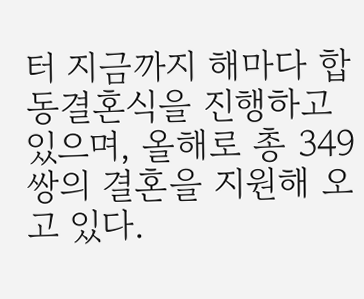터 지금까지 해마다 합동결혼식을 진행하고 있으며, 올해로 총 349쌍의 결혼을 지원해 오고 있다.